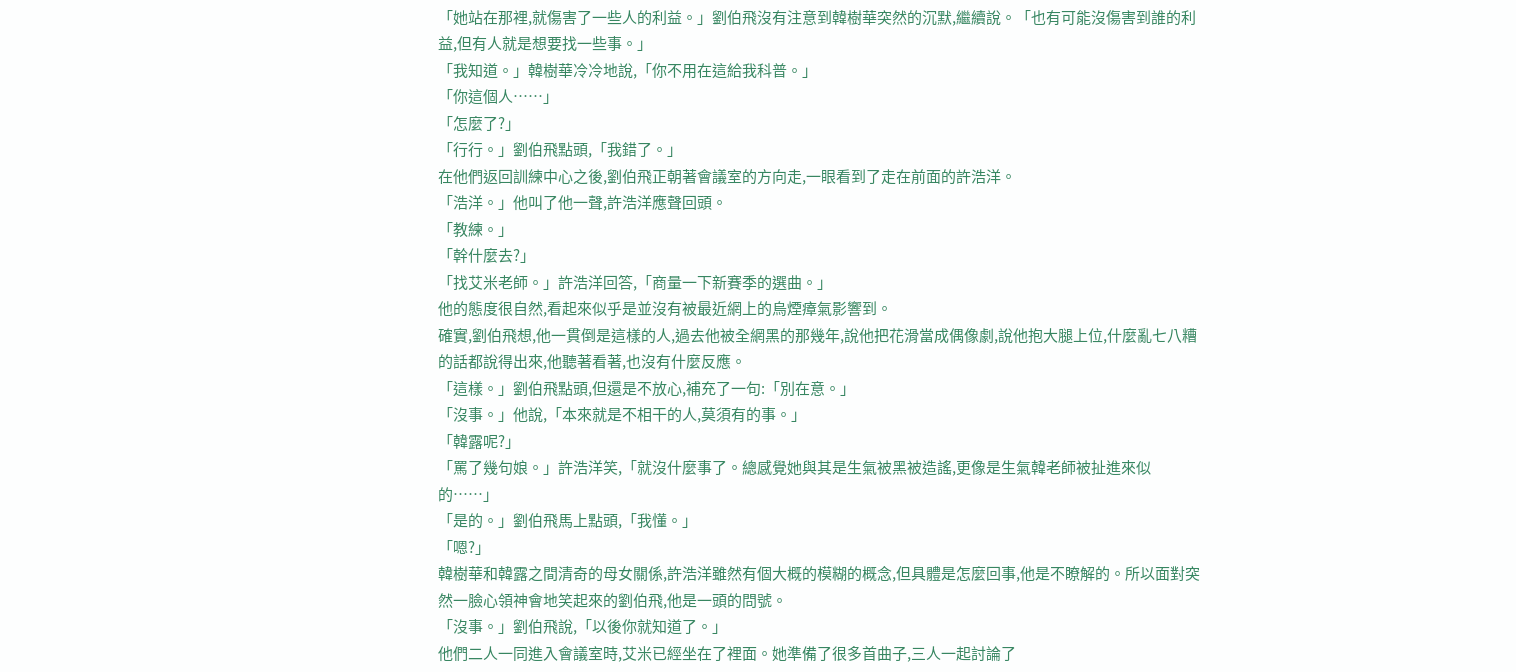「她站在那裡,就傷害了一些人的利益。」劉伯飛沒有注意到韓樹華突然的沉默,繼續說。「也有可能沒傷害到誰的利益,但有人就是想要找一些事。」
「我知道。」韓樹華冷冷地說,「你不用在這給我科普。」
「你這個人……」
「怎麼了?」
「行行。」劉伯飛點頭,「我錯了。」
在他們返回訓練中心之後,劉伯飛正朝著會議室的方向走,一眼看到了走在前面的許浩洋。
「浩洋。」他叫了他一聲,許浩洋應聲回頭。
「教練。」
「幹什麼去?」
「找艾米老師。」許浩洋回答,「商量一下新賽季的選曲。」
他的態度很自然,看起來似乎是並沒有被最近網上的烏煙瘴氣影響到。
確實,劉伯飛想,他一貫倒是這樣的人,過去他被全網黑的那幾年,說他把花滑當成偶像劇,說他抱大腿上位,什麼亂七八糟的話都說得出來,他聽著看著,也沒有什麼反應。
「這樣。」劉伯飛點頭,但還是不放心,補充了一句:「別在意。」
「沒事。」他說,「本來就是不相干的人,莫須有的事。」
「韓露呢?」
「罵了幾句娘。」許浩洋笑,「就沒什麼事了。總感覺她與其是生氣被黑被造謠,更像是生氣韓老師被扯進來似的……」
「是的。」劉伯飛馬上點頭,「我懂。」
「嗯?」
韓樹華和韓露之間清奇的母女關係,許浩洋雖然有個大概的模糊的概念,但具體是怎麼回事,他是不瞭解的。所以面對突然一臉心領神會地笑起來的劉伯飛,他是一頭的問號。
「沒事。」劉伯飛說,「以後你就知道了。」
他們二人一同進入會議室時,艾米已經坐在了裡面。她準備了很多首曲子,三人一起討論了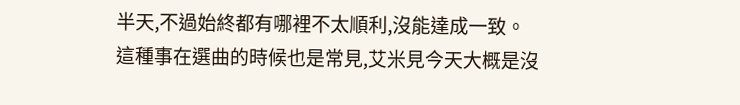半天,不過始終都有哪裡不太順利,沒能達成一致。
這種事在選曲的時候也是常見,艾米見今天大概是沒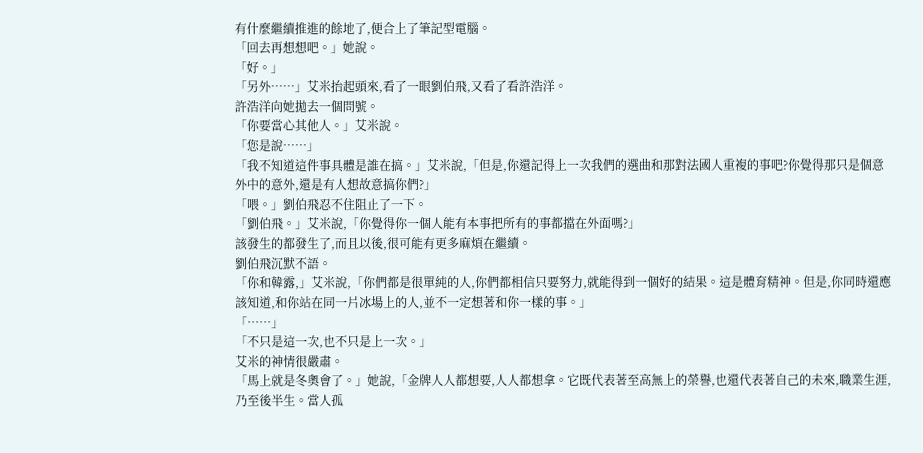有什麼繼續推進的餘地了,便合上了筆記型電腦。
「回去再想想吧。」她說。
「好。」
「另外……」艾米抬起頭來,看了一眼劉伯飛,又看了看許浩洋。
許浩洋向她拋去一個問號。
「你要當心其他人。」艾米說。
「您是說……」
「我不知道這件事具體是誰在搞。」艾米說,「但是,你還記得上一次我們的選曲和那對法國人重複的事吧?你覺得那只是個意外中的意外,還是有人想故意搞你們?」
「喂。」劉伯飛忍不住阻止了一下。
「劉伯飛。」艾米說,「你覺得你一個人能有本事把所有的事都擋在外面嗎?」
該發生的都發生了,而且以後,很可能有更多麻煩在繼續。
劉伯飛沉默不語。
「你和韓露,」艾米說,「你們都是很單純的人,你們都相信只要努力,就能得到一個好的結果。這是體育精神。但是,你同時還應該知道,和你站在同一片冰場上的人,並不一定想著和你一樣的事。」
「……」
「不只是這一次,也不只是上一次。」
艾米的神情很嚴肅。
「馬上就是冬奧會了。」她說,「金牌人人都想要,人人都想拿。它既代表著至高無上的榮譽,也還代表著自己的未來,職業生涯,乃至後半生。當人孤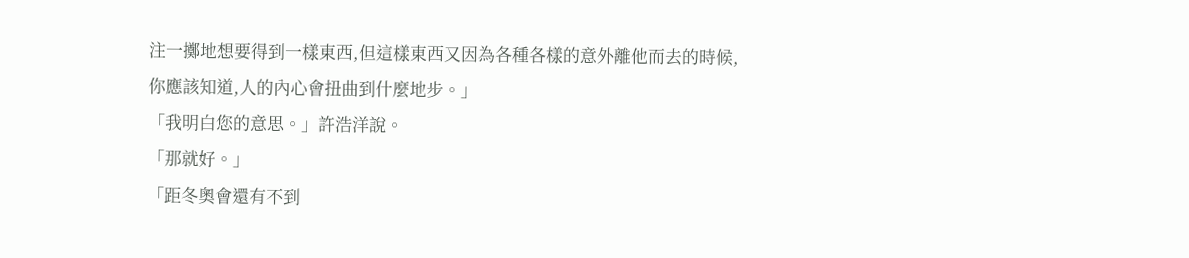注一擲地想要得到一樣東西,但這樣東西又因為各種各樣的意外離他而去的時候,你應該知道,人的內心會扭曲到什麼地步。」
「我明白您的意思。」許浩洋說。
「那就好。」
「距冬奧會還有不到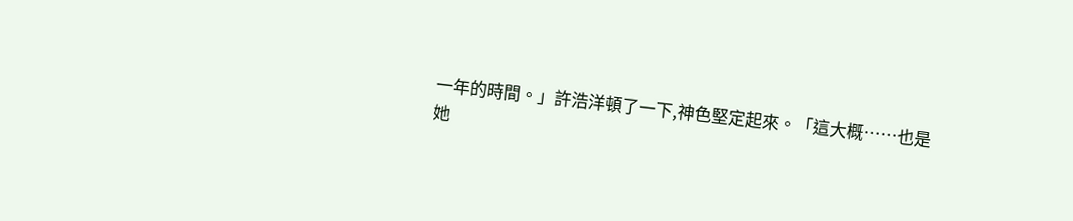一年的時間。」許浩洋頓了一下,神色堅定起來。「這大概……也是她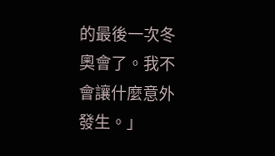的最後一次冬奧會了。我不會讓什麼意外發生。」